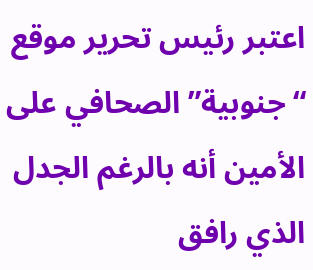اعتبر رئيس تحرير موقع “جنوبية” الصحافي على الأمين أنه بالرغم الجدل الذي رافق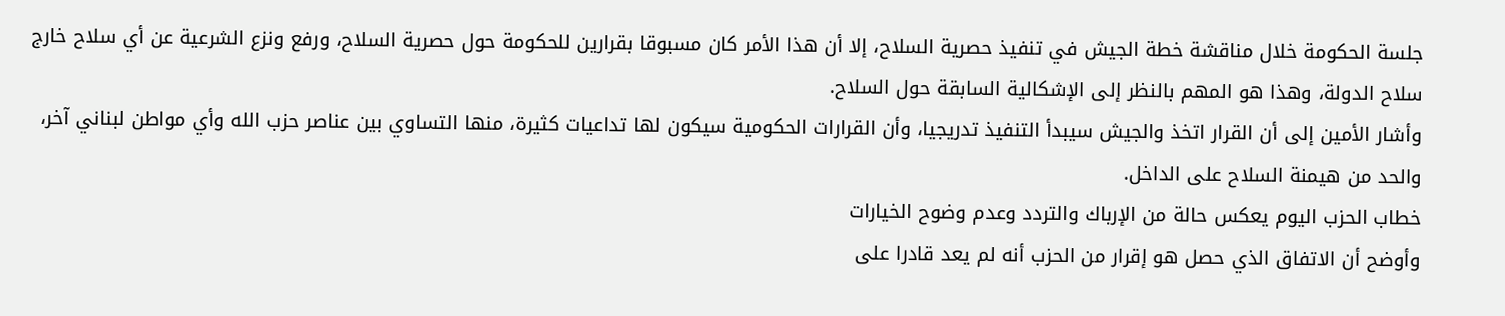جلسة الحكومة خلال مناقشة خطة الجيش في تنفيذ حصرية السلاح، إلا أن هذا الأمر كان مسبوقا بقرارين للحكومة حول حصرية السلاح، ورفع ونزع الشرعية عن أي سلاح خارج سلاح الدولة، وهذا هو المهم بالنظر إلى الإشكالية السابقة حول السلاح.
وأشار الأمين إلى أن القرار اتخذ والجيش سيبدأ التنفيذ تدريجيا، وأن القرارات الحكومية سيكون لها تداعيات كثيرة، منها التساوي بين عناصر حزب الله وأي مواطن لبناني آخر، والحد من هيمنة السلاح على الداخل.
خطاب الحزب اليوم يعكس حالة من الإرباك والتردد وعدم وضوح الخيارات
وأوضح أن الاتفاق الذي حصل هو إقرار من الحزب أنه لم يعد قادرا على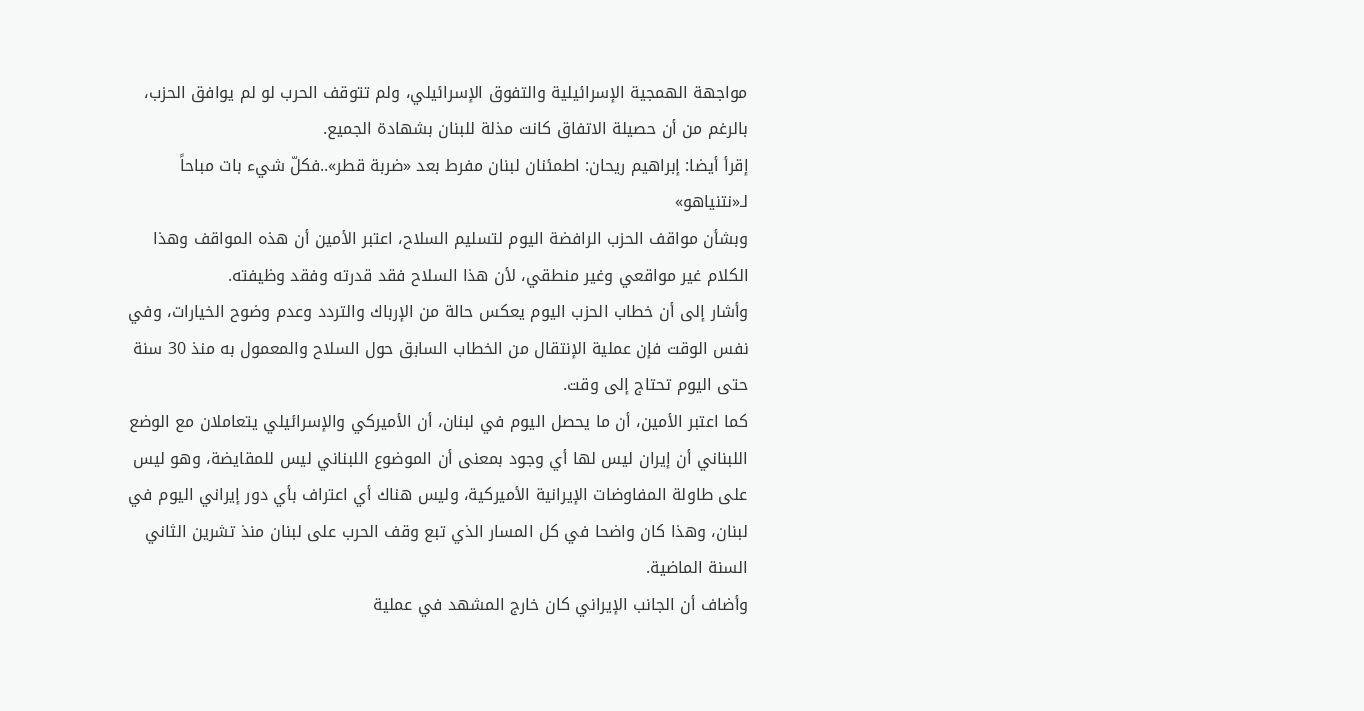مواجهة الهمجية الإسرائيلية والتفوق الإسرائيلي، ولم تتوقف الحرب لو لم يوافق الحزب، بالرغم من أن حصيلة الاتفاق كانت مذلة للبنان بشهادة الجميع.
إقرأ أيضا: إبراهيم ريحان: اطمئنان لبنان مفرط بعد «ضربة قطر»..فكلّ شيء بات مباحاً لـ«نتنياهو»
وبشأن مواقف الحزب الرافضة اليوم لتسليم السلاح، اعتبر الأمين أن هذه المواقف وهذا الكلام غير مواقعي وغير منطقي، لأن هذا السلاح فقد قدرته وفقد وظيفته.
وأشار إلى أن خطاب الحزب اليوم يعكس حالة من الإرباك والتردد وعدم وضوح الخيارات، وفي نفس الوقت فإن عملية الإنتقال من الخطاب السابق حول السلاح والمعمول به منذ 30 سنة حتى اليوم تحتاج إلى وقت.
كما اعتبر الأمين، أن ما يحصل اليوم في لبنان، أن الأميركي والإسرائيلي يتعاملان مع الوضع اللبناني أن إيران ليس لها أي وجود بمعنى أن الموضوع اللبناني ليس للمقايضة، وهو ليس على طاولة المفاوضات الإيرانية الأميركية، وليس هناك أي اعتراف بأي دور إيراني اليوم في لبنان، وهذا كان واضحا في كل المسار الذي تبع وقف الحرب على لبنان منذ تشرين الثاني السنة الماضية.
وأضاف أن الجانب الإيراني كان خارج المشهد في عملية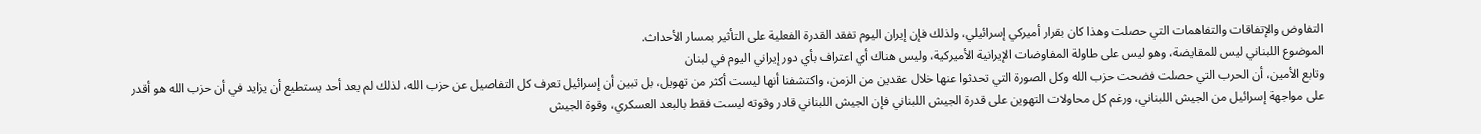التفاوض والإتفاقات والتفاهمات التي حصلت وهذا كان بقرار أميركي إسرائيلي، ولذلك فإن إيران اليوم تفقد القدرة الفعلية على التأثير بمسار الأحداث.
الموضوع اللبناني ليس للمقايضة، وهو ليس على طاولة المفاوضات الإيرانية الأميركية، وليس هناك أي اعتراف بأي دور إيراني اليوم في لبنان
وتابع الأمين، أن الحرب التي حصلت فضحت حزب الله وكل الصورة التي تحدثوا عنها خلال عقدين من الزمن، واكتشفنا أنها ليست أكثر من تهويل، بل تبين أن إسرائيل تعرف كل التفاصيل عن حزب الله، لذلك لم يعد أحد يستطيع أن يزايد في أن حزب الله هو أقدر على مواجهة إسرائيل من الجيش اللبناني، ورغم كل محاولات التهوين على قدرة الجيش اللبناني فإن الجيش اللبناني قادر وقوته ليست فقط بالبعد العسكري، وقوة الجيش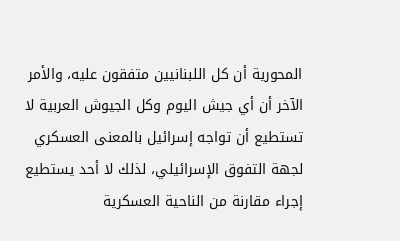المحورية أن كل اللبنانيين متفقون عليه، والأمر الآخر أن أي جيش اليوم وكل الجيوش العربية لا تستطيع أن تواجه إسرائيل بالمعنى العسكري لجهة التفوق الإسرائيلي، لذلك لا أحد يستطيع إجراء مقارنة من الناحية العسكرية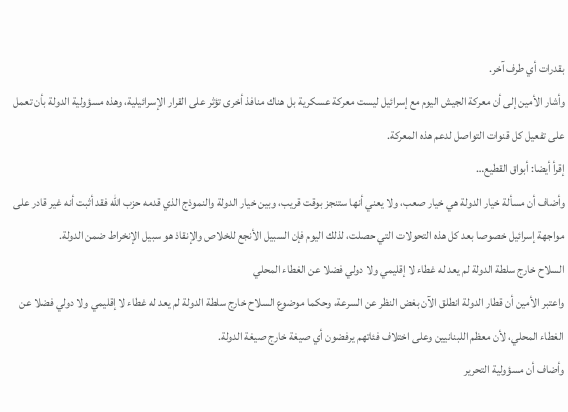بقدرات أي طرف آخر.
وأشار الأمين إلى أن معركة الجيش اليوم مع إسرائيل ليست معركة عسكرية بل هناك منافذ أخرى تؤثر على القرار الإسرائيلية، وهذه مسؤولية الدولة بأن تعمل على تفعيل كل قنوات التواصل لدعم هذه المعركة.
إقرأ أيضا: أبواق القطيع…
وأضاف أن مسألة خيار الدولة هي خيار صعب، ولا يعني أنها ستنجز بوقت قريب، وبين خيار الدولة والنموذج الذي قدمه حزب الله فقد أثبت أنه غير قادر على مواجهة إسرائيل خصوصا بعد كل هذه التحولات التي حصلت، لذلك اليوم فإن السبيل الأنجع للخلاص والإنقاذ هو سبيل الإنخراط ضمن الدولة.
السلاح خارج سلطة الدولة لم يعد له غطاء لا إقليمي ولا دولي فضلا عن الغطاء المحلي
واعتبر الأمين أن قطار الدولة انطلق الآن بغض النظر عن السرعة، وحكما موضوع السلاح خارج سلطة الدولة لم يعد له غطاء لا إقليمي ولا دولي فضلا عن الغطاء المحلي، لأن معظم اللبنانيين وعلى اختلاف فئاتهم يرفضون أي صيغة خارج صيغة الدولة.
وأضاف أن مسؤولية التحرير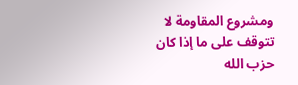ومشروع المقاومة لا تتوقف على ما إذا كان حزب الله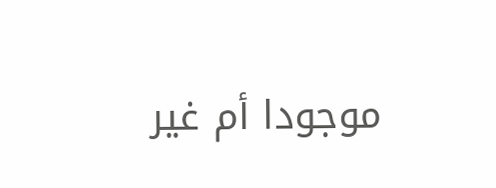موجودا أم غير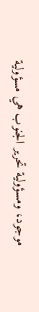موجود، ومسؤولية تحرير الجنوب هي مسؤولية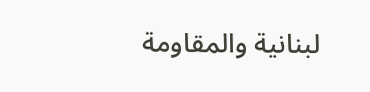لبنانية والمقاومة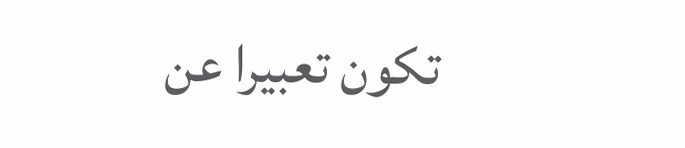تكون تعبيرا عن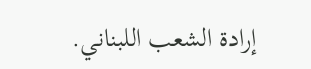إرادة الشعب اللبناني.